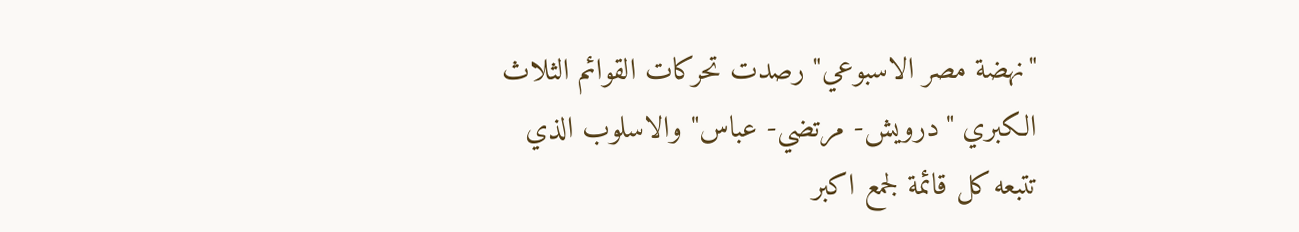"نهضة مصر الاسبوعي" رصدت تحركات القوائم الثلاث الكبري "درويش- مرتضي- عباس" والاسلوب الذي تتبعه كل قائمة لجمع اكبر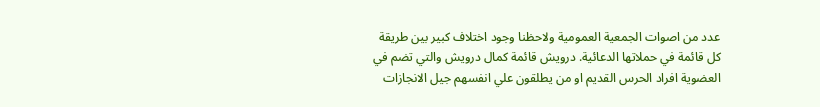عدد من اصوات الجمعية العمومية ولاحظنا وجود اختلاف كبير بين طريقة كل قائمة في حملاتها الدعائية. درويش قائمة كمال درويش والتي تضم في العضوية افراد الحرس القديم او من يطلقون علي انفسهم جيل الانجازات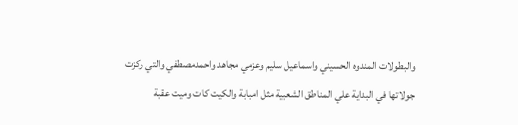والبطولات المندوه الحسيني واسماعيل سليم وعزمي مجاهد واحمدمصطفي والتي ركزت جولاتها في البداية علي المناطق الشعبية مثل امبابة والكيت كات وميت عقبة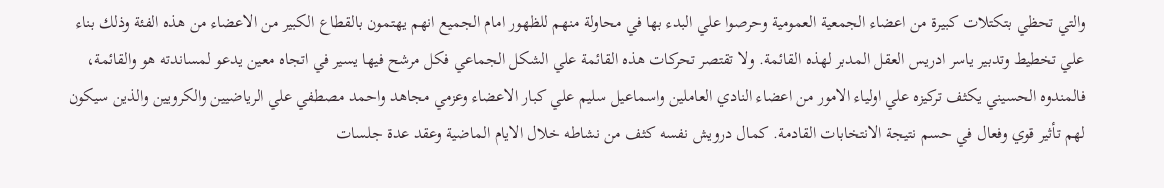والتي تحظي بتكتلات كبيرة من اعضاء الجمعية العمومية وحرصوا علي البدء بها في محاولة منهم للظهور امام الجميع انهم يهتمون بالقطاع الكبير من الاعضاء من هذه الفئة وذلك بناء علي تخطيط وتدبير ياسر ادريس العقل المدبر لهذه القائمة. ولا تقتصر تحركات هذه القائمة علي الشكل الجماعي فكل مرشح فيها يسير في اتجاه معين يدعو لمساندته هو والقائمة، فالمندوه الحسيني يكثف تركيزه علي اولياء الامور من اعضاء النادي العاملين واسماعيل سليم علي كبار الاعضاء وعزمي مجاهد واحمد مصطفي علي الرياضيين والكرويين والذين سيكون لهم تأثير قوي وفعال في حسم نتيجة الانتخابات القادمة. كمال درويش نفسه كثف من نشاطه خلال الايام الماضية وعقد عدة جلسات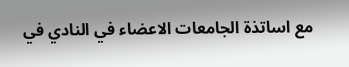مع اساتذة الجامعات الاعضاء في النادي في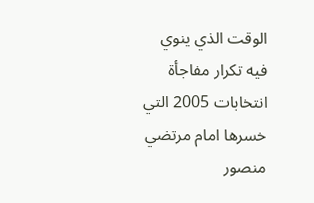الوقت الذي ينوي فيه تكرار مفاجأة انتخابات 2005 التي خسرها امام مرتضي منصور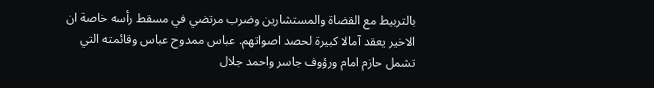بالتربيط مع القضاة والمستشارين وضرب مرتضي في مسقط رأسه خاصة ان الاخير يعقد آمالا كبيرة لحصد اصواتهم. عباس ممدوح عباس وقائمته التي تشمل حازم امام ورؤوف جاسر واحمد جلال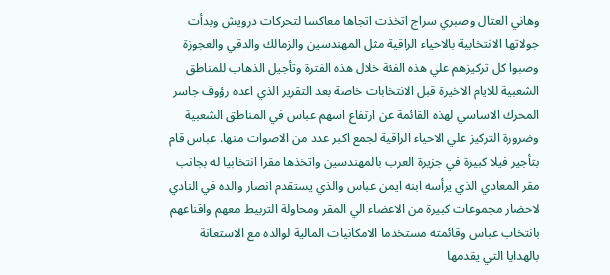وهاني العتال وصبري سراج اتخذت اتجاها معاكسا لتحركات درويش وبدأت جولاتها الانتخابية بالاحياء الراقية مثل المهندسين والزمالك والدقي والعجوزة وصبوا كل تركيزهم علي هذه الفئة خلال هذه الفترة وتأجيل الذهاب للمناطق الشعبية للايام الاخيرة قبل الانتخابات خاصة بعد التقرير الذي اعده رؤوف جاسر المحرك الاساسي لهذه القائمة عن ارتفاع اسهم عباس في المناطق الشعبية وضرورة التركيز علي الاحياء الراقية لجمع اكبر عدد من الاصوات منها. عباس قام بتأجير فيلا كبيرة في جزيرة العرب بالمهندسين واتخذها مقرا انتخابيا له بجانب مقر المعادي الذي يرأسه ابنه ايمن عباس والذي يستقدم انصار والده في النادي لاحضار مجموعات كبيرة من الاعضاء الي المقر ومحاولة التربيط معهم واقناعهم بانتخاب عباس وقائمته مستخدما الامكانيات المالية لوالده مع الاستعانة بالهدايا التي يقدمها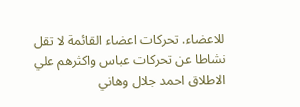للاعضاء. تحركات اعضاء القائمة لا تقل نشاطا عن تحركات عباس واكثرهم علي الاطلاق احمد جلال وهاني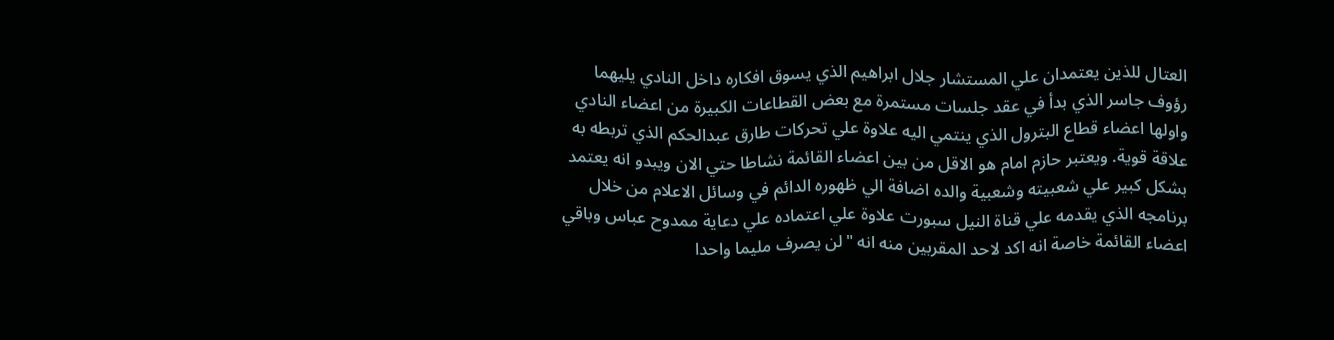العتال للذين يعتمدان علي المستشار جلال ابراهيم الذي يسوق افكاره داخل النادي يليهما رؤوف جاسر الذي بدأ في عقد جلسات مستمرة مع بعض القطاعات الكبيرة من اعضاء النادي واولها اعضاء قطاع البترول الذي ينتمي اليه علاوة علي تحركات طارق عبدالحكم الذي تربطه به علاقة قوية. ويعتبر حازم امام هو الاقل من بين اعضاء القائمة نشاطا حتي الان ويبدو انه يعتمد بشكل كبير علي شعبيته وشعبية والده اضافة الي ظهوره الدائم في وسائل الاعلام من خلال برنامجه الذي يقدمه علي قناة النيل سبورت علاوة علي اعتماده علي دعاية ممدوح عباس وباقي اعضاء القائمة خاصة انه اكد لاحد المقربين منه انه "لن يصرف مليما واحدا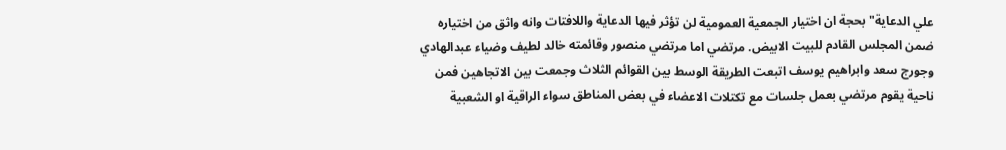علي الدعاية" بحجة ان اختيار الجمعية العمومية لن تؤثر فيها الدعاية واللافتات وانه واثق من اختياره ضمن المجلس القادم للبيت الابيض. مرتضي اما مرتضي منصور وقائمته خالد لطيف وضياء عبدالهادي وجورج سعد وابراهيم يوسف اتبعت الطريقة الوسط بين القوائم الثلاث وجمعت بين الاتجاهين فمن ناحية يقوم مرتضي بعمل جلسات مع تكتلات الاعضاء في بعض المناطق سواء الراقية او الشعبية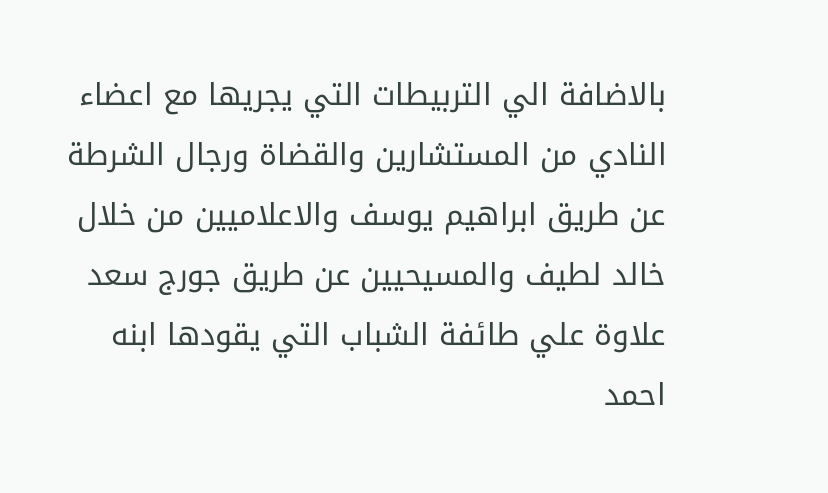بالاضافة الي التربيطات التي يجريها مع اعضاء النادي من المستشارين والقضاة ورجال الشرطة عن طريق ابراهيم يوسف والاعلاميين من خلال خالد لطيف والمسيحيين عن طريق جورج سعد علاوة علي طائفة الشباب التي يقودها ابنه احمد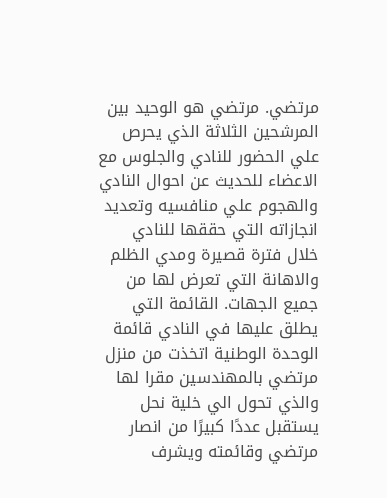مرتضي. مرتضي هو الوحيد بين المرشحين الثلاثة الذي يحرص علي الحضور للنادي والجلوس مع الاعضاء للحديث عن احوال النادي والهجوم علي منافسيه وتعديد انجازاته التي حققها للنادي خلال فترة قصيرة ومدي الظلم والاهانة التي تعرض لها من جميع الجهات. القائمة التي يطلق عليها في النادي قائمة الوحدة الوطنية اتخذت من منزل مرتضي بالمهندسين مقرا لها والذي تحول الي خلية نحل يستقبل عددًا كبيرًا من انصار مرتضي وقائمته ويشرف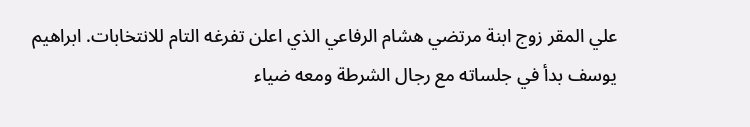علي المقر زوج ابنة مرتضي هشام الرفاعي الذي اعلن تفرغه التام للانتخابات. ابراهيم يوسف بدأ في جلساته مع رجال الشرطة ومعه ضياء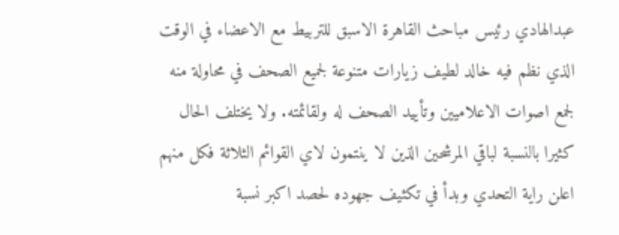عبدالهادي رئيس مباحث القاهرة الاسبق للتربيط مع الاعضاء في الوقت الذي نظم فيه خالد لطيف زيارات متنوعة لجميع الصحف في محاولة منه لجمع اصوات الاعلاميين وتأييد الصحف له ولقائمته. ولا يختلف الحال كثيرا بالنسبة لباقي المرشحين الذين لا ينتمون لاي القوائم الثلاثة فكل منهم اعلن راية التحدي وبدأ في تكثيف جهوده لحصد اكبر نسبة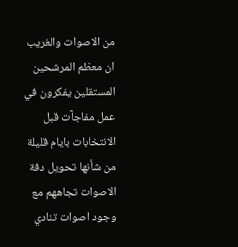من الاصوات والغريب ان معظم المرشحين المستقلين يفكرون في عمل مفاجآت قبل الانتخابات بايام قليلة من شأنها تحويل دفة الاصوات تجاههم مع وجود اصوات تنادي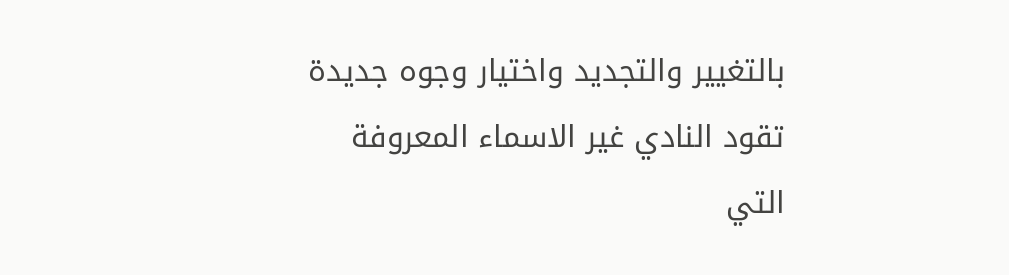بالتغيير والتجديد واختيار وجوه جديدة تقود النادي غير الاسماء المعروفة التي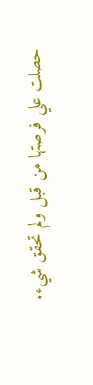حصلت علي فرصتها من قبل ولم تحقق شيء.